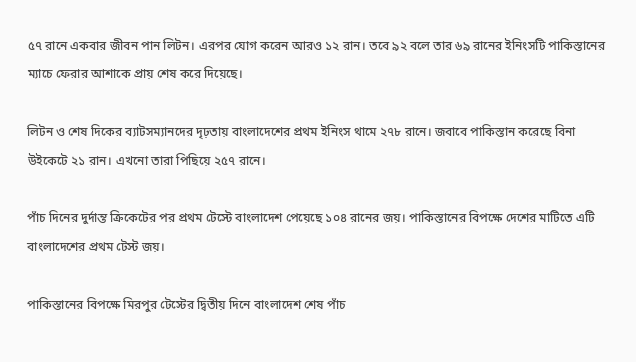৫৭ রানে একবার জীবন পান লিটন। এরপর যোগ করেন আরও ১২ রান। তবে ৯২ বলে তার ৬৯ রানের ইনিংসটি পাকিস্তানের ম্যাচে ফেরার আশাকে প্রায় শেষ করে দিয়েছে।

লিটন ও শেষ দিকের ব্যাটসম্যানদের দৃঢ়তায় বাংলাদেশের প্রথম ইনিংস থামে ২৭৮ রানে। জবাবে পাকিস্তান করেছে বিনা উইকেটে ২১ রান। এখনো তারা পিছিয়ে ২৫৭ রানে।

পাঁচ দিনের দুর্দান্ত ক্রিকেটের পর প্রথম টেস্টে বাংলাদেশ পেয়েছে ১০৪ রানের জয়। পাকিস্তানের বিপক্ষে দেশের মাটিতে এটি বাংলাদেশের প্রথম টেস্ট জয়।

পাকিস্তানের বিপক্ষে মিরপুর টেস্টের দ্বিতীয় দিনে বাংলাদেশ শেষ পাঁচ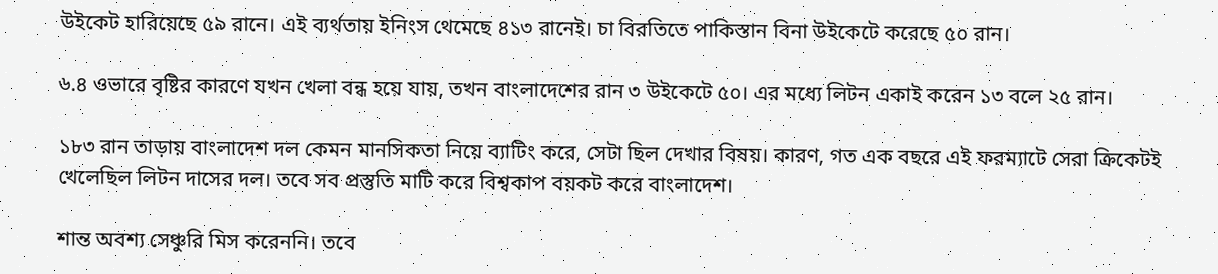উইকেট হারিয়েছে ৫৯ রানে। এই ব্যর্থতায় ইনিংস থেমেছে ৪১৩ রানেই। চা বিরতিতে পাকিস্তান বিনা উইকেটে করেছে ৫০ রান।

৬.৪ ওভারে বৃষ্টির কারণে যখন খেলা বন্ধ হয়ে যায়, তখন বাংলাদেশের রান ৩ উইকেটে ৫০। এর মধ্যে লিটন একাই করেন ১৩ বলে ২৫ রান।

১৮৩ রান তাড়ায় বাংলাদেশ দল কেমন মানসিকতা নিয়ে ব্যাটিং করে, সেটা ছিল দেখার বিষয়। কারণ, গত এক বছরে এই ফরম্যাটে সেরা ক্রিকেটই খেলেছিল লিটন দাসের দল। তবে সব প্রস্তুতি মাটি করে বিশ্বকাপ বয়কট করে বাংলাদেশ।

শান্ত অবশ্য সেঞ্চুরি মিস করেননি। তবে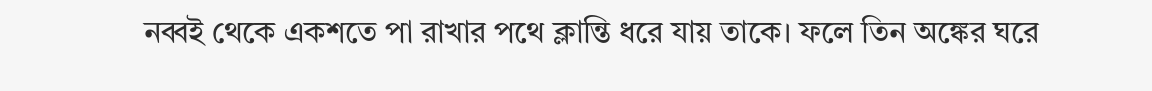নব্বই থেকে একশতে পা রাখার পথে ক্লান্তি ধরে যায় তাকে। ফলে তিন অঙ্কের ঘরে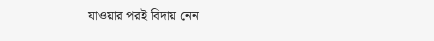যাওয়ার পরই বিদায় নেন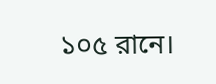১০৫ রানে।